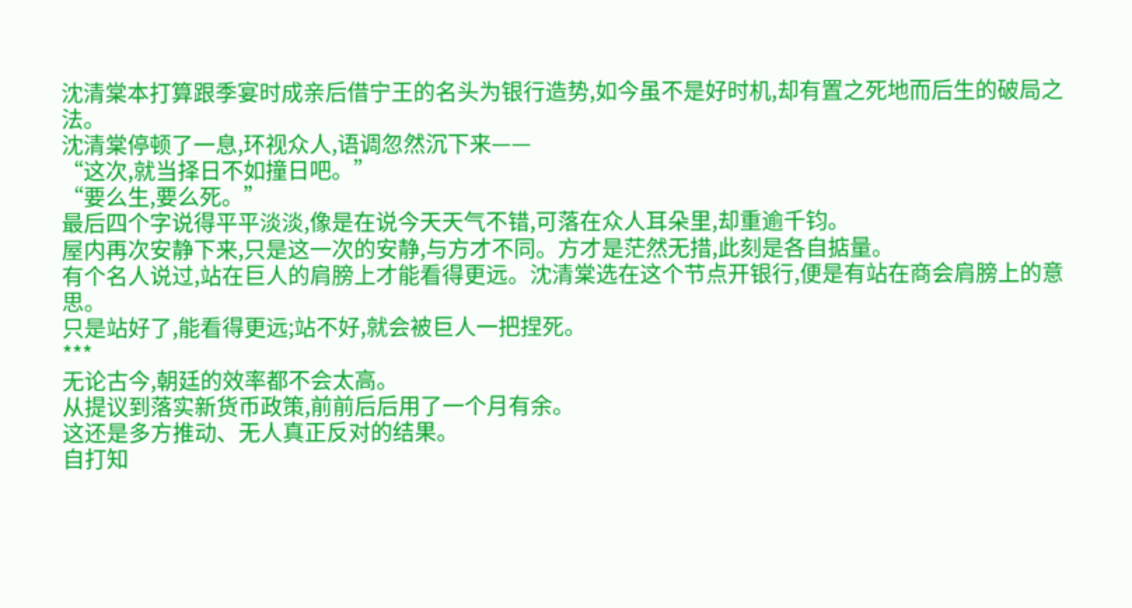沈清棠本打算跟季宴时成亲后借宁王的名头为银行造势,如今虽不是好时机,却有置之死地而后生的破局之法。
沈清棠停顿了一息,环视众人,语调忽然沉下来——
“这次,就当择日不如撞日吧。”
“要么生,要么死。”
最后四个字说得平平淡淡,像是在说今天天气不错,可落在众人耳朵里,却重逾千钧。
屋内再次安静下来,只是这一次的安静,与方才不同。方才是茫然无措,此刻是各自掂量。
有个名人说过,站在巨人的肩膀上才能看得更远。沈清棠选在这个节点开银行,便是有站在商会肩膀上的意思。
只是站好了,能看得更远;站不好,就会被巨人一把捏死。
***
无论古今,朝廷的效率都不会太高。
从提议到落实新货币政策,前前后后用了一个月有余。
这还是多方推动、无人真正反对的结果。
自打知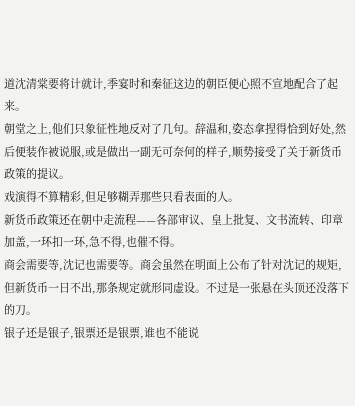道沈清棠要将计就计,季宴时和秦征这边的朝臣便心照不宣地配合了起来。
朝堂之上,他们只象征性地反对了几句。辞温和,姿态拿捏得恰到好处,然后便装作被说服,或是做出一副无可奈何的样子,顺势接受了关于新货币政策的提议。
戏演得不算精彩,但足够糊弄那些只看表面的人。
新货币政策还在朝中走流程——各部审议、皇上批复、文书流转、印章加盖,一环扣一环,急不得,也催不得。
商会需要等,沈记也需要等。商会虽然在明面上公布了针对沈记的规矩,但新货币一日不出,那条规定就形同虚设。不过是一张悬在头顶还没落下的刀。
银子还是银子,银票还是银票,谁也不能说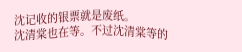沈记收的银票就是废纸。
沈清棠也在等。不过沈清棠等的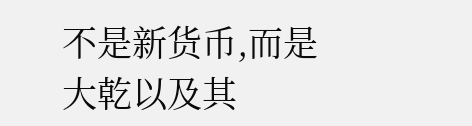不是新货币,而是大乾以及其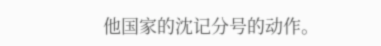他国家的沈记分号的动作。